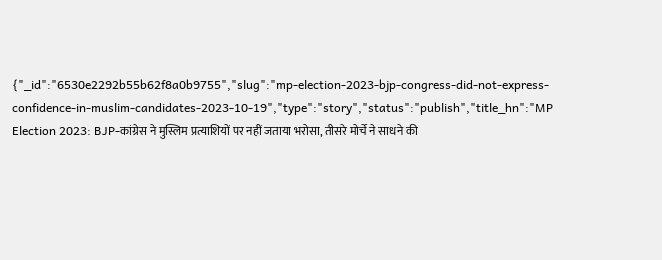{"_id":"6530e2292b55b62f8a0b9755","slug":"mp-election-2023-bjp-congress-did-not-express-confidence-in-muslim-candidates-2023-10-19","type":"story","status":"publish","title_hn":"MP Election 2023: BJP-कांग्रेस ने मुस्लिम प्रत्याशियों पर नहीं जताया भरोसा, तीसरे मोर्चे ने साधने की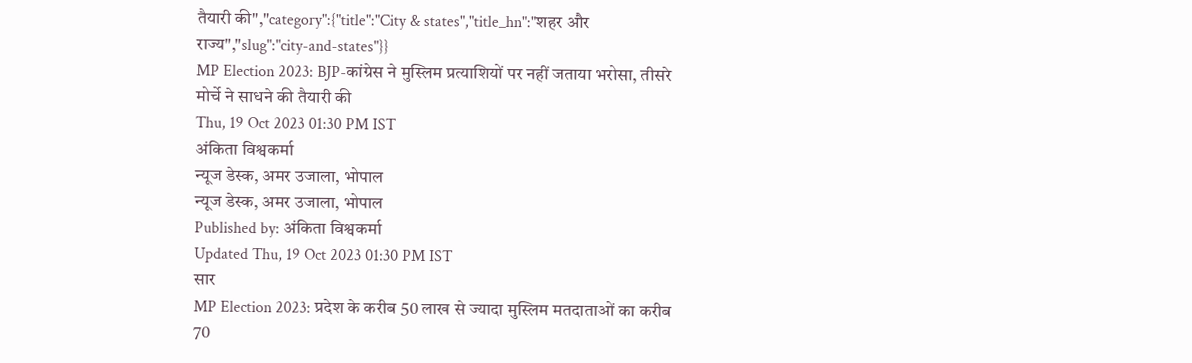तैयारी की","category":{"title":"City & states","title_hn":"शहर और राज्य","slug":"city-and-states"}}
MP Election 2023: BJP-कांग्रेस ने मुस्लिम प्रत्याशियों पर नहीं जताया भरोसा, तीसरे मोर्चे ने साधने की तैयारी की
Thu, 19 Oct 2023 01:30 PM IST
अंकिता विश्वकर्मा
न्यूज डेस्क, अमर उजाला, भोपाल
न्यूज डेस्क, अमर उजाला, भोपाल
Published by: अंकिता विश्वकर्मा
Updated Thu, 19 Oct 2023 01:30 PM IST
सार
MP Election 2023: प्रदेश के करीब 50 लाख से ज्यादा मुस्लिम मतदाताओं का करीब 70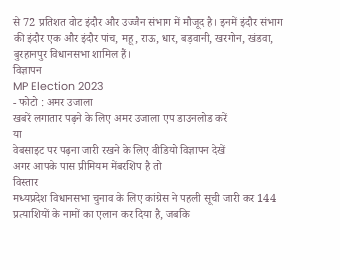से 72 प्रतिशत वोट इंदौर और उज्जैन संभाग में मौजूद है। इनमें इंदौर संभाग की इंदौर एक और इंदौर पांच, महू, राऊ, धार, बड़वानी, खरगोन, खंडवा, बुरहानपुर विधानसभा शामिल हैं।
विज्ञापन
MP Election 2023
- फोटो : अमर उजाला
खबरें लगातार पढ़ने के लिए अमर उजाला एप डाउनलोड करें
या
वेबसाइट पर पढ़ना जारी रखने के लिए वीडियो विज्ञापन देखें
अगर आपके पास प्रीमियम मेंबरशिप है तो
विस्तार
मध्यप्रदेश विधानसभा चुनाव के लिए कांग्रेस ने पहली सूची जारी कर 144 प्रत्याशियों के नामों का एलान कर दिया है, जबकि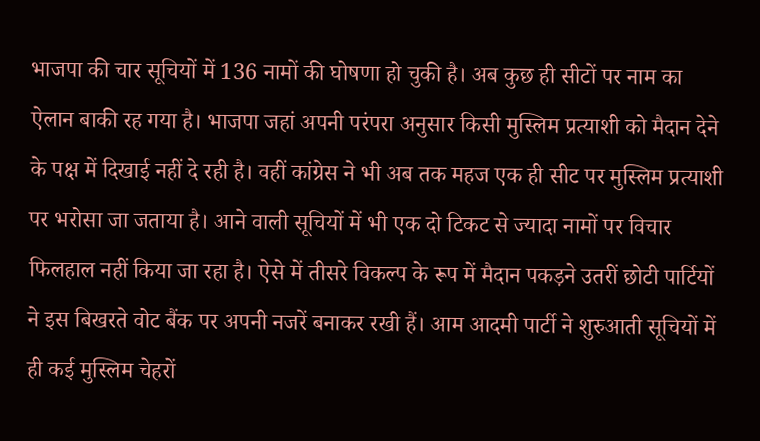भाजपा की चार सूचियों में 136 नामों की घोषणा हो चुकी है। अब कुछ ही सीटों पर नाम का ऐलान बाकी रह गया है। भाजपा जहां अपनी परंपरा अनुसार किसी मुस्लिम प्रत्याशी को मैदान देने के पक्ष में दिखाई नहीं दे रही है। वहीं कांग्रेस ने भी अब तक महज एक ही सीट पर मुस्लिम प्रत्याशी पर भरोसा जा जताया है। आने वाली सूचियों में भी एक दो टिकट से ज्यादा नामों पर विचार फिलहाल नहीं किया जा रहा है। ऐसे में तीसरे विकल्प के रूप में मैदान पकड़ने उतरीं छोटी पार्टियों ने इस बिखरते वोट बैंक पर अपनी नजरें बनाकर रखी हैं। आम आदमी पार्टी ने शुरुआती सूचियों में ही कई मुस्लिम चेहरों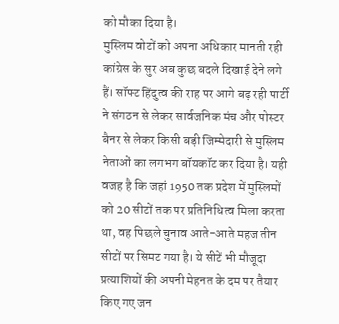को मौका दिया है।
मुस्लिम वोटों को अपना अधिकार मानती रही कांग्रेस के सुर अब कुछ बदले दिखाई देने लगे हैं। सॉफ्ट हिंदुत्व की राह पर आगे बढ़ रही पार्टी ने संगठन से लेकर सार्वजनिक मंच और पोस्टर बैनर से लेकर किसी बड़ी जिम्मेदारी से मुस्लिम नेताओं का लगभग बॉयकॉट कर दिया है। यही वजह है कि जहां 1950 तक प्रदेश में मुस्लिमों को 20 सीटों तक पर प्रतिनिधित्व मिला करता था, वह पिछले चुनाव आते-आते महज तीन सीटों पर सिमट गया है। ये सीटें भी मौजूदा प्रत्याशियों की अपनी मेहनत के दम पर तैयार किए गए जन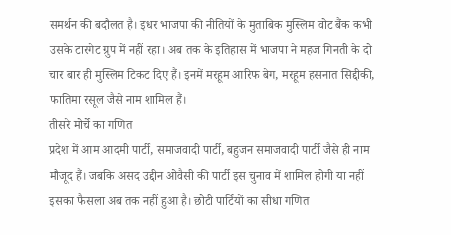समर्थन की बदौलत है। इधर भाजपा की नीतियों के मुताबिक मुस्लिम वोट बैंक कभी उसके टारगेट ग्रुप में नहीं रहा। अब तक के इतिहास में भाजपा ने महज गिनती के दो चार बार ही मुस्लिम टिकट दिए हैं। इनमें मरहूम आरिफ बेग, मरहूम हसनात सिद्दीकी, फातिमा रसूल जैसे नाम शामिल हैं।
तीसरे मोर्चे का गणित
प्रदेश में आम आदमी पार्टी, समाजवादी पार्टी, बहुजन समाजवादी पार्टी जैसे ही नाम मौजूद हैं। जबकि असद उद्दीन ओवैसी की पार्टी इस चुनाव में शामिल होगी या नहीं इसका फैसला अब तक नहीं हुआ है। छोटी पार्टियों का सीधा गणित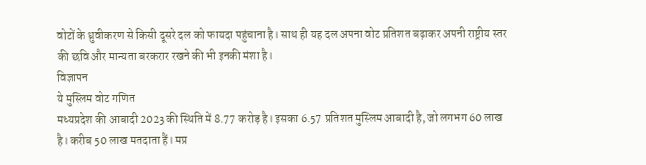वोटों के ध्रुवीकरण से किसी दूसरे दल को फायदा पहुंचाना है। साथ ही यह दल अपना वोट प्रतिशत बढ़ाकर अपनी राष्ट्रीय स्तर की छवि और मान्यता बरकरार रखने की भी इनकी मंशा है।
विज्ञापन
ये मुस्लिम वोट गणित
मध्यप्रदेश की आबादी 2023 की स्थिति में 8.77 करोड़ है। इसका 6.57 प्रतिशत मुस्लिम आबादी है, जो लगभग 60 लाख है। करीब 50 लाख मतदाता हैं। मप्र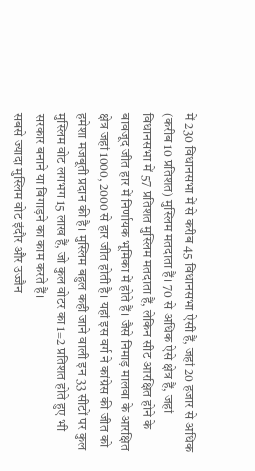में 230 विधानसभा में से करीब 45 विधानसभा ऐसी हैं, जहां 20 हजार से अधिक (करीब 10 प्रतिशत) मुस्लिम मतदाता हैं। 70 से अधिक ऐसे क्षेत्र हैं, जहां विधानसभा में 57 प्रतिशत मुस्लिम मतदाता हैं, लेकिन सीट आरक्षित होने के बावजूद जीत हार में निर्णायक भूमिका में होते हैं। जैसे निमाड़ मालवा के आरक्षित क्षेत्र जहां 1000, 2000 से हार जीत होती है। यहां इस वर्ग ने कांग्रेस की जीत को हमेशा मजबूती प्रदान की है। मुस्लिम बहुल कही जाने वाली इन 33 सीटों पर कुल मुस्लिम वोट लगभग 15 लाख हैं, जो कुल वोटर का 1=2 प्रतिशत होते हुए भी सरकार बनाने या बिगाड़ने का काम करते हैं।
सबसे ज्यादा मुस्लिम वोट इंदौर और उज्जैन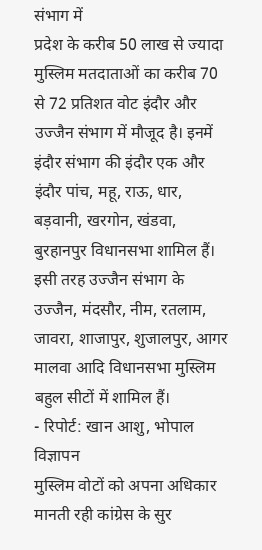संभाग में
प्रदेश के करीब 50 लाख से ज्यादा मुस्लिम मतदाताओं का करीब 70 से 72 प्रतिशत वोट इंदौर और उज्जैन संभाग में मौजूद है। इनमें इंदौर संभाग की इंदौर एक और इंदौर पांच, महू, राऊ, धार, बड़वानी, खरगोन, खंडवा, बुरहानपुर विधानसभा शामिल हैं। इसी तरह उज्जैन संभाग के उज्जैन, मंदसौर, नीम, रतलाम, जावरा, शाजापुर, शुजालपुर, आगर मालवा आदि विधानसभा मुस्लिम बहुल सीटों में शामिल हैं।
- रिपोर्ट: खान आशु, भोपाल
विज्ञापन
मुस्लिम वोटों को अपना अधिकार मानती रही कांग्रेस के सुर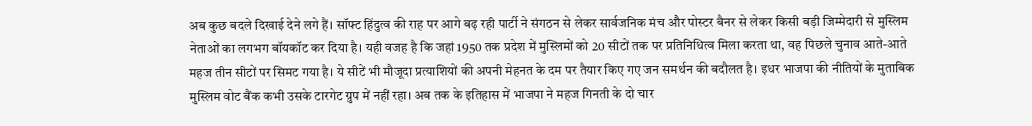अब कुछ बदले दिखाई देने लगे हैं। सॉफ्ट हिंदुत्व की राह पर आगे बढ़ रही पार्टी ने संगठन से लेकर सार्वजनिक मंच और पोस्टर बैनर से लेकर किसी बड़ी जिम्मेदारी से मुस्लिम नेताओं का लगभग बॉयकॉट कर दिया है। यही वजह है कि जहां 1950 तक प्रदेश में मुस्लिमों को 20 सीटों तक पर प्रतिनिधित्व मिला करता था, वह पिछले चुनाव आते-आते महज तीन सीटों पर सिमट गया है। ये सीटें भी मौजूदा प्रत्याशियों की अपनी मेहनत के दम पर तैयार किए गए जन समर्थन की बदौलत है। इधर भाजपा की नीतियों के मुताबिक मुस्लिम वोट बैंक कभी उसके टारगेट ग्रुप में नहीं रहा। अब तक के इतिहास में भाजपा ने महज गिनती के दो चार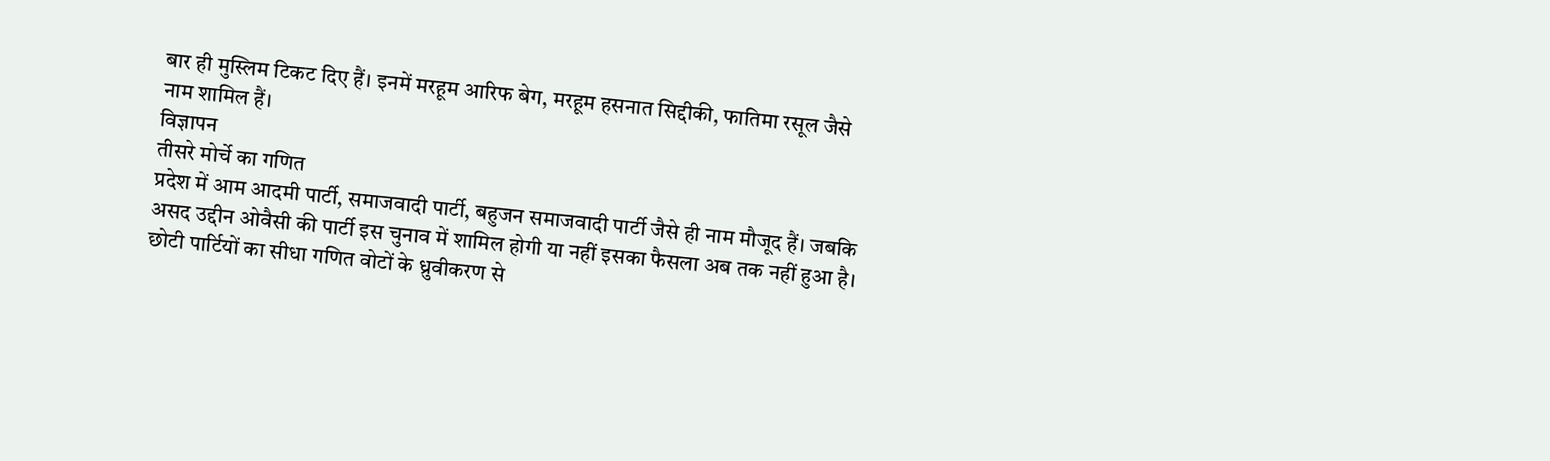बार ही मुस्लिम टिकट दिए हैं। इनमें मरहूम आरिफ बेग, मरहूम हसनात सिद्दीकी, फातिमा रसूल जैसे नाम शामिल हैं।
विज्ञापन
तीसरे मोर्चे का गणित
प्रदेश में आम आदमी पार्टी, समाजवादी पार्टी, बहुजन समाजवादी पार्टी जैसे ही नाम मौजूद हैं। जबकि असद उद्दीन ओवैसी की पार्टी इस चुनाव में शामिल होगी या नहीं इसका फैसला अब तक नहीं हुआ है। छोटी पार्टियों का सीधा गणित वोटों के ध्रुवीकरण से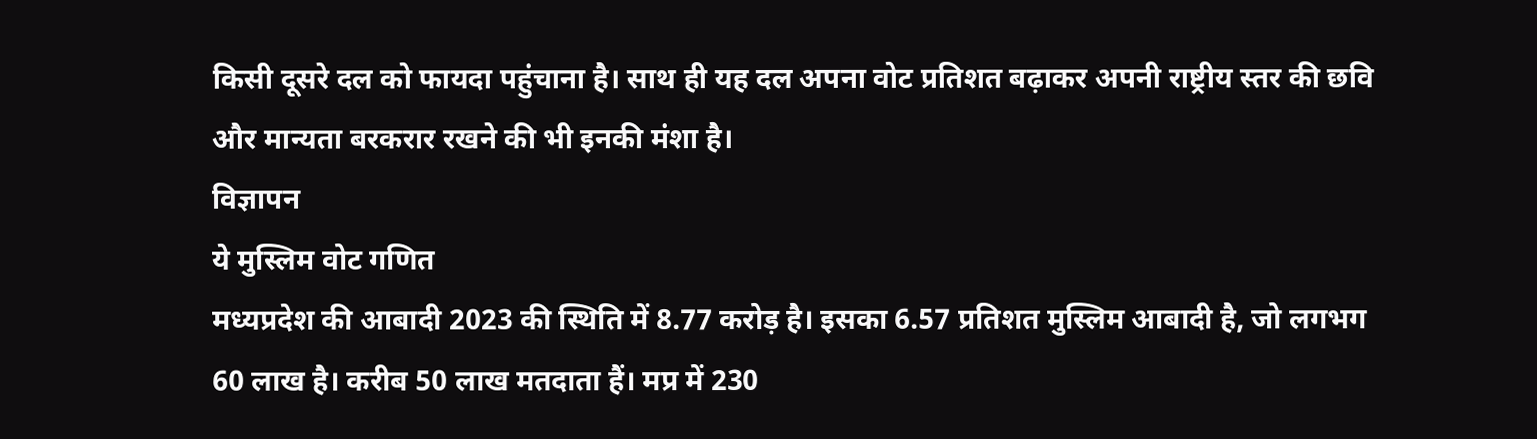किसी दूसरे दल को फायदा पहुंचाना है। साथ ही यह दल अपना वोट प्रतिशत बढ़ाकर अपनी राष्ट्रीय स्तर की छवि और मान्यता बरकरार रखने की भी इनकी मंशा है।
विज्ञापन
ये मुस्लिम वोट गणित
मध्यप्रदेश की आबादी 2023 की स्थिति में 8.77 करोड़ है। इसका 6.57 प्रतिशत मुस्लिम आबादी है, जो लगभग 60 लाख है। करीब 50 लाख मतदाता हैं। मप्र में 230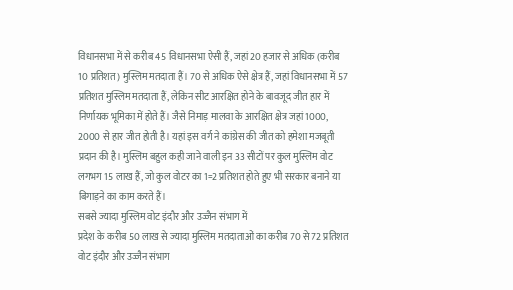विधानसभा में से करीब 45 विधानसभा ऐसी हैं, जहां 20 हजार से अधिक (करीब 10 प्रतिशत) मुस्लिम मतदाता हैं। 70 से अधिक ऐसे क्षेत्र हैं, जहां विधानसभा में 57 प्रतिशत मुस्लिम मतदाता हैं, लेकिन सीट आरक्षित होने के बावजूद जीत हार में निर्णायक भूमिका में होते हैं। जैसे निमाड़ मालवा के आरक्षित क्षेत्र जहां 1000, 2000 से हार जीत होती है। यहां इस वर्ग ने कांग्रेस की जीत को हमेशा मजबूती प्रदान की है। मुस्लिम बहुल कही जाने वाली इन 33 सीटों पर कुल मुस्लिम वोट लगभग 15 लाख हैं, जो कुल वोटर का 1=2 प्रतिशत होते हुए भी सरकार बनाने या बिगाड़ने का काम करते हैं।
सबसे ज्यादा मुस्लिम वोट इंदौर और उज्जैन संभाग में
प्रदेश के करीब 50 लाख से ज्यादा मुस्लिम मतदाताओं का करीब 70 से 72 प्रतिशत वोट इंदौर और उज्जैन संभाग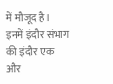में मौजूद है। इनमें इंदौर संभाग की इंदौर एक और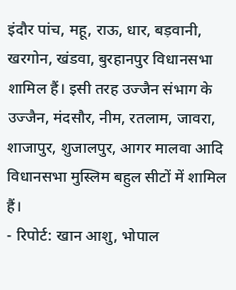इंदौर पांच, महू, राऊ, धार, बड़वानी, खरगोन, खंडवा, बुरहानपुर विधानसभा शामिल हैं। इसी तरह उज्जैन संभाग के उज्जैन, मंदसौर, नीम, रतलाम, जावरा, शाजापुर, शुजालपुर, आगर मालवा आदि विधानसभा मुस्लिम बहुल सीटों में शामिल हैं।
- रिपोर्ट: खान आशु, भोपाल